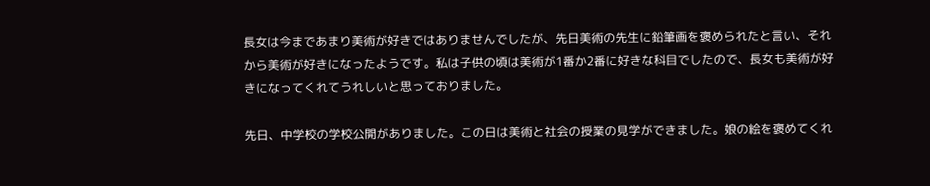長女は今まであまり美術が好きではありませんでしたが、先日美術の先生に鉛筆画を褒められたと言い、それから美術が好きになったようです。私は子供の頃は美術が1番か2番に好きな科目でしたので、長女も美術が好きになってくれてうれしいと思っておりました。

先日、中学校の学校公開がありました。この日は美術と社会の授業の見学ができました。娘の絵を褒めてくれ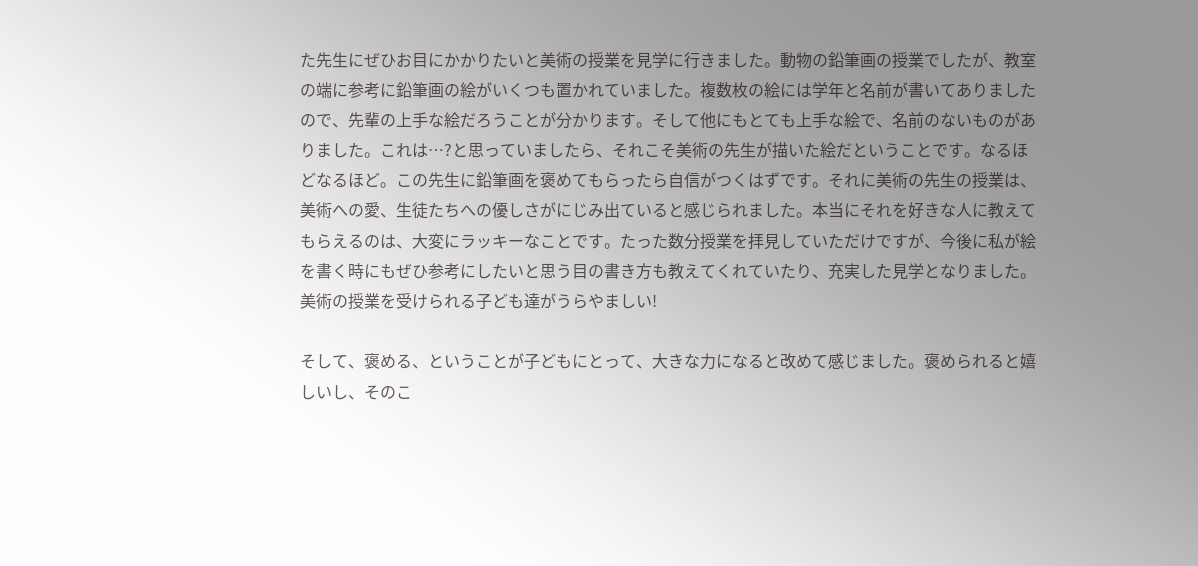た先生にぜひお目にかかりたいと美術の授業を見学に行きました。動物の鉛筆画の授業でしたが、教室の端に参考に鉛筆画の絵がいくつも置かれていました。複数枚の絵には学年と名前が書いてありましたので、先輩の上手な絵だろうことが分かります。そして他にもとても上手な絵で、名前のないものがありました。これは…?と思っていましたら、それこそ美術の先生が描いた絵だということです。なるほどなるほど。この先生に鉛筆画を褒めてもらったら自信がつくはずです。それに美術の先生の授業は、美術への愛、生徒たちへの優しさがにじみ出ていると感じられました。本当にそれを好きな人に教えてもらえるのは、大変にラッキーなことです。たった数分授業を拝見していただけですが、今後に私が絵を書く時にもぜひ参考にしたいと思う目の書き方も教えてくれていたり、充実した見学となりました。美術の授業を受けられる子ども達がうらやましい!

そして、褒める、ということが子どもにとって、大きな力になると改めて感じました。褒められると嬉しいし、そのこ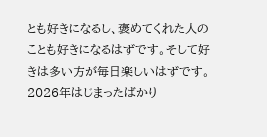とも好きになるし、褒めてくれた人のことも好きになるはずです。そして好きは多い方が毎日楽しいはずです。2026年はじまったばかり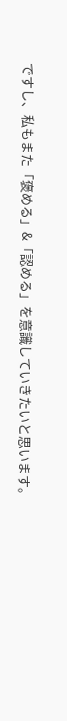ですし、私もまた「褒める」&「認める」を意識していきたいと思います。